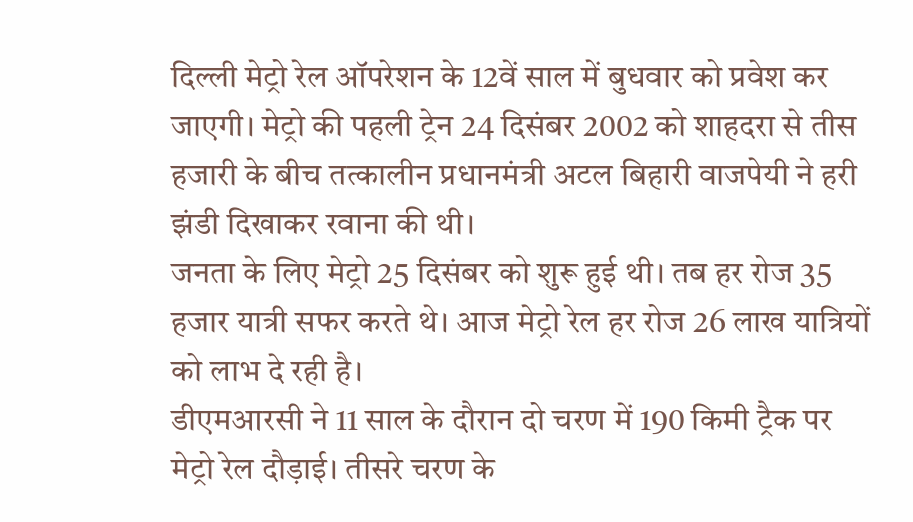दिल्ली मेट्रो रेल ऑपरेशन के 12वें साल में बुधवार को प्रवेश कर जाएगी। मेट्रो की पहली ट्रेन 24 दिसंबर 2002 को शाहदरा से तीस हजारी के बीच तत्कालीन प्रधानमंत्री अटल बिहारी वाजपेयी ने हरी झंडी दिखाकर रवाना की थी।
जनता के लिए मेट्रो 25 दिसंबर को शुरू हुई थी। तब हर रोज 35 हजार यात्री सफर करते थे। आज मेट्रो रेल हर रोज 26 लाख यात्रियों को लाभ दे रही है।
डीएमआरसी ने 11 साल के दौरान दो चरण में 190 किमी ट्रैक पर मेट्रो रेल दौड़ाई। तीसरे चरण के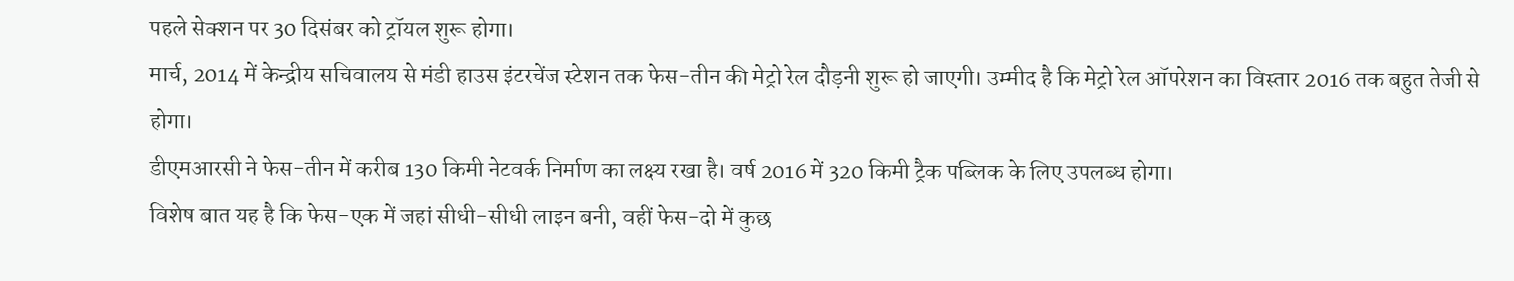पहले सेक्शन पर 30 दिसंबर को ट्रॉयल शुरू होगा।
मार्च, 2014 में केन्द्रीय सचिवालय से मंडी हाउस इंटरचेंज स्टेशन तक फेस-तीन की मेट्रो रेल दौड़नी शुरू हो जाएगी। उम्मीद है कि मेट्रो रेल ऑपरेशन का विस्तार 2016 तक बहुत तेजी से होगा।
डीएमआरसी ने फेस-तीन में करीब 130 किमी नेटवर्क निर्माण का लक्ष्य रखा है। वर्ष 2016 में 320 किमी ट्रैक पब्लिक के लिए उपलब्ध होगा।
विशेष बात यह है कि फेस-एक में जहां सीधी-सीधी लाइन बनी, वहीं फेस-दो में कुछ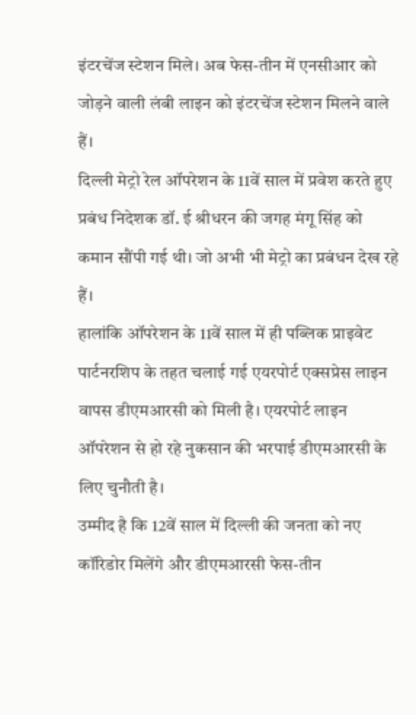इंटरचेंज स्टेशन मिले। अब फेस-तीन में एनसीआर को जोड़ने वाली लंबी लाइन को इंटरचेंज स्टेशन मिलने वाले हैं।
दिल्ली मेट्रो रेल ऑपरेशन के 11वें साल में प्रवेश करते हुए प्रबंध निदेशक डॉ. ई श्रीधरन की जगह मंगू सिंह को कमान सौंपी गई थी। जो अभी भी मेट्रो का प्रबंधन देख रहे हैं।
हालांकि ऑपरेशन के 11वें साल में ही पब्लिक प्राइवेट पार्टनरशिप के तहत चलाई गई एयरपोर्ट एक्सप्रेस लाइन वापस डीएमआरसी को मिली है। एयरपोर्ट लाइन ऑपरेशन से हो रहे नुकसान की भरपाई डीएमआरसी के लिए चुनौती है।
उम्मीद है कि 12वें साल में दिल्ली की जनता को नए कॉरिडोर मिलेंगे और डीएमआरसी फेस-तीन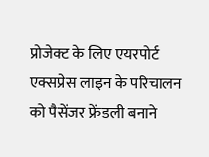प्रोजेक्ट के लिए एयरपोर्ट एक्सप्रेस लाइन के परिचालन को पैसेंजर फ्रेंडली बनाने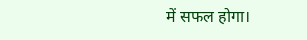में सफल होगा।